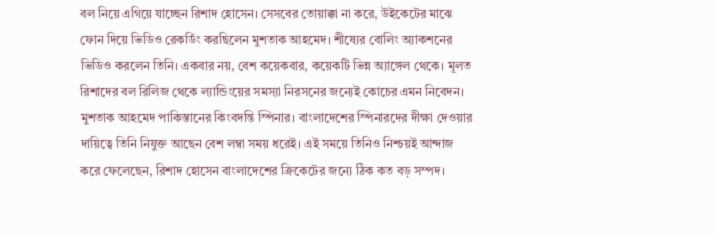বল নিয়ে এগিয়ে যাচ্ছেন রিশাদ হোসেন। সেসবের তোয়াক্কা না করে, উইকেটের মাঝে ফোন দিয়ে ভিডিও রেকর্ডিং করছিলেন মুশতাক আহমেদ। শীষ্যের বোলিং অ্যাকশনের ভিডিও করলেন তিনি। একবার নয়, বেশ কয়েকবার, কয়েকটি ভিন্ন অ্যাঙ্গেল থেকে। মূলত রিশাদের বল রিলিজ থেকে ল্যান্ডিংয়ের সমস্যা নিরসনের জন্যেই কোচের এমন নিবেদন।
মুশতাক আহমেদ পাকিস্তানের কিংবদন্তি স্পিনার। বাংলাদেশের স্পিনারদের দীক্ষা দেওয়ার দায়িত্বে তিনি নিযুক্ত আছেন বেশ লম্বা সময় ধরেই। এই সময়ে তিনিও নিশ্চয়ই আন্দাজ করে ফেলেছেন, রিশাদ হোসেন বাংলাদেশের ক্রিকেটের জন্যে ঠিক কত বড় সম্পদ।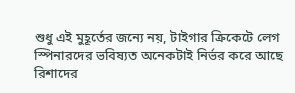শুধু এই মুহূর্তের জন্যে নয়, টাইগার ক্রিকেটে লেগ স্পিনারদের ভবিষ্যত অনেকটাই নির্ভর করে আছে রিশাদের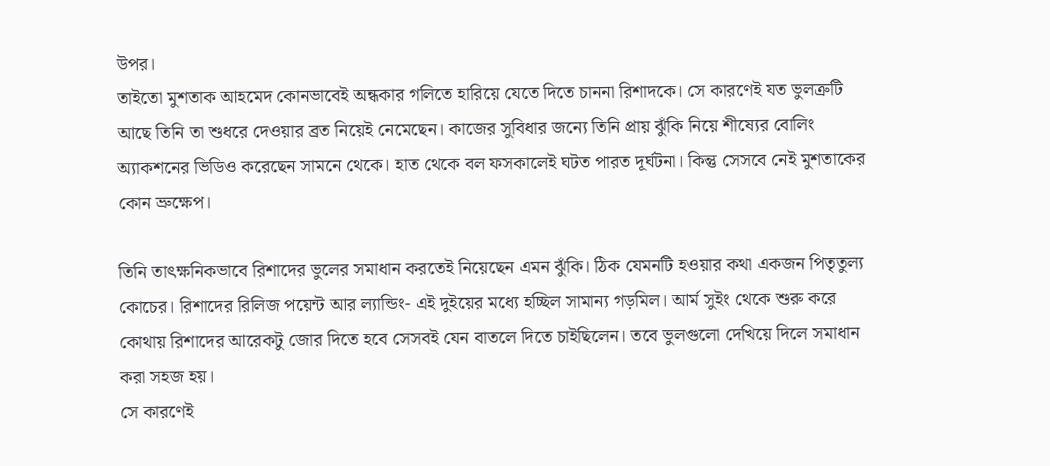উপর।
তাইতো মুশতাক আহমেদ কোনভাবেই অন্ধকার গলিতে হারিয়ে যেতে দিতে চাননা রিশাদকে। সে কারণেই যত ভুলত্রুটি আছে তিনি তা শুধরে দেওয়ার ব্রত নিয়েই নেমেছেন। কাজের সুবিধার জন্যে তিনি প্রায় ঝুঁকি নিয়ে শীষ্যের বোলিং অ্যাকশনের ভিডিও করেছেন সামনে থেকে। হাত থেকে বল ফসকালেই ঘটত পারত দূর্ঘটনা। কিন্তু সেসবে নেই মুশতাকের কোন ভ্রুক্ষেপ।

তিনি তাৎক্ষনিকভাবে রিশাদের ভুলের সমাধান করতেই নিয়েছেন এমন ঝুঁকি। ঠিক যেমনটি হওয়ার কথা একজন পিতৃতুল্য কোচের। রিশাদের রিলিজ পয়েন্ট আর ল্যান্ডিং- এই দুইয়ের মধ্যে হচ্ছিল সামান্য গড়মিল। আর্ম সুইং থেকে শুরু করে কোথায় রিশাদের আরেকটু জোর দিতে হবে সেসবই যেন বাতলে দিতে চাইছিলেন। তবে ভুলগুলো দেখিয়ে দিলে সমাধান করা সহজ হয়।
সে কারণেই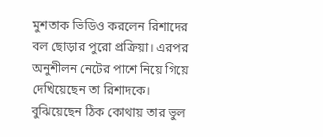মুশতাক ভিডিও করলেন রিশাদের বল ছোড়ার পুরো প্রক্রিয়া। এরপর অনুশীলন নেটের পাশে নিয়ে গিয়ে দেখিয়েছেন তা রিশাদকে। বুঝিয়েছেন ঠিক কোথায় তার ভুল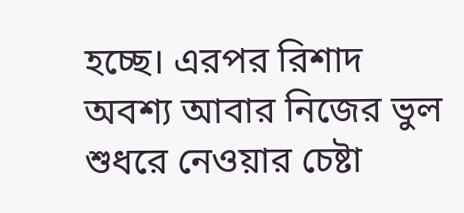হচ্ছে। এরপর রিশাদ অবশ্য আবার নিজের ভুল শুধরে নেওয়ার চেষ্টা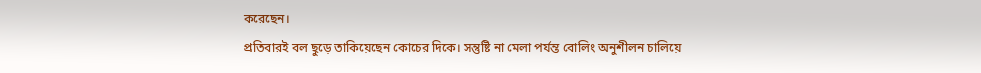করেছেন।
প্রতিবারই বল ছুড়ে তাকিয়েছেন কোচের দিকে। সন্তুষ্টি না মেলা পর্যন্ত বোলিং অনুশীলন চালিয়ে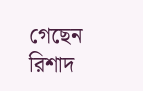গেছেন রিশাদ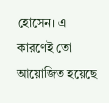হোসেন। এ কারণেই তো আয়োজিত হয়েছে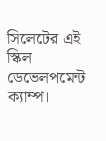সিলেটের এই স্কিল ডেভেলপমেন্ট ক্যাম্প।